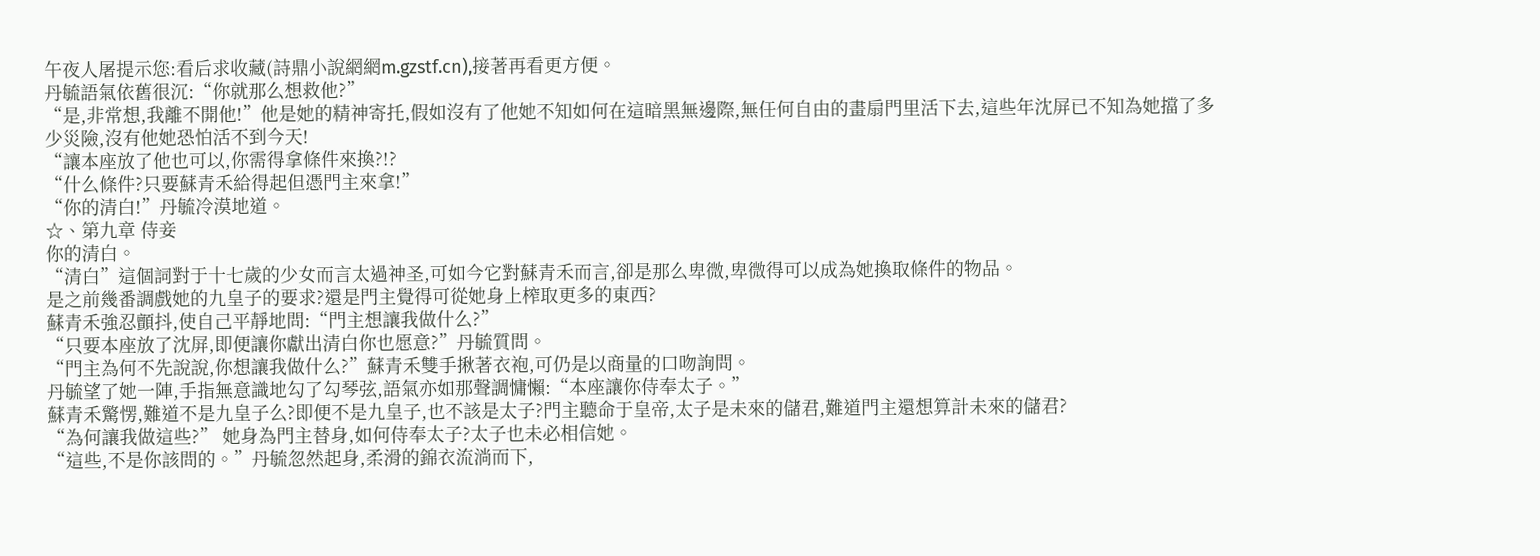午夜人屠提示您:看后求收藏(詩鼎小說網網m.gzstf.cn),接著再看更方便。
丹毓語氣依舊很沉:“你就那么想救他?”
“是,非常想,我離不開他!”他是她的精神寄托,假如沒有了他她不知如何在這暗黑無邊際,無任何自由的畫扇門里活下去,這些年沈屏已不知為她擋了多少災險,沒有他她恐怕活不到今天!
“讓本座放了他也可以,你需得拿條件來換?!?
“什么條件?只要蘇青禾給得起但憑門主來拿!”
“你的清白!”丹毓冷漠地道。
☆、第九章 侍妾
你的清白。
“清白”這個詞對于十七歲的少女而言太過神圣,可如今它對蘇青禾而言,卻是那么卑微,卑微得可以成為她換取條件的物品。
是之前幾番調戲她的九皇子的要求?還是門主覺得可從她身上榨取更多的東西?
蘇青禾強忍顫抖,使自己平靜地問:“門主想讓我做什么?”
“只要本座放了沈屏,即便讓你獻出清白你也愿意?”丹毓質問。
“門主為何不先說說,你想讓我做什么?”蘇青禾雙手揪著衣袍,可仍是以商量的口吻詢問。
丹毓望了她一陣,手指無意識地勾了勾琴弦,語氣亦如那聲調慵懶:“本座讓你侍奉太子。”
蘇青禾驚愣,難道不是九皇子么?即便不是九皇子,也不該是太子?門主聽命于皇帝,太子是未來的儲君,難道門主還想算計未來的儲君?
“為何讓我做這些?” 她身為門主替身,如何侍奉太子?太子也未必相信她。
“這些,不是你該問的。”丹毓忽然起身,柔滑的錦衣流淌而下,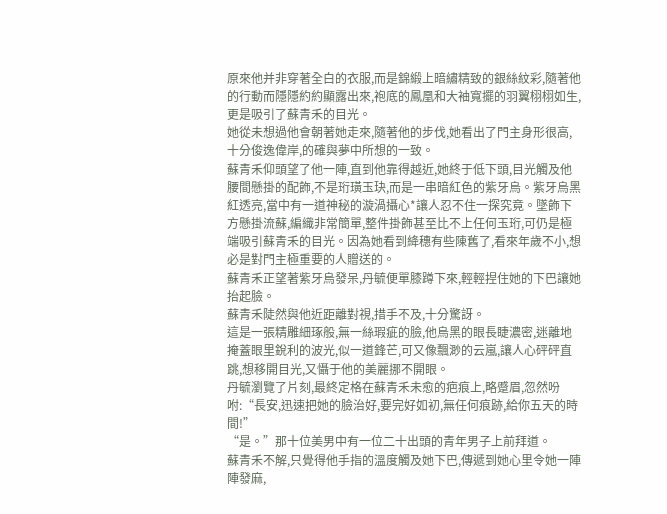原來他并非穿著全白的衣服,而是錦緞上暗繡精致的銀絲紋彩,隨著他的行動而隱隱約約顯露出來,袍底的鳳凰和大袖寬擺的羽翼栩栩如生,更是吸引了蘇青禾的目光。
她從未想過他會朝著她走來,隨著他的步伐,她看出了門主身形很高,十分俊逸偉岸,的確與夢中所想的一致。
蘇青禾仰頭望了他一陣,直到他靠得越近,她終于低下頭,目光觸及他腰間懸掛的配飾,不是珩璜玉玦,而是一串暗紅色的紫牙烏。紫牙烏黑紅透亮,當中有一道神秘的漩渦攝心*讓人忍不住一探究竟。墜飾下方懸掛流蘇,編織非常簡單,整件掛飾甚至比不上任何玉珩,可仍是極端吸引蘇青禾的目光。因為她看到絳穗有些陳舊了,看來年歲不小,想必是對門主極重要的人贈送的。
蘇青禾正望著紫牙烏發呆,丹毓便單膝蹲下來,輕輕捏住她的下巴讓她抬起臉。
蘇青禾陡然與他近距離對視,措手不及,十分驚訝。
這是一張精雕細琢般,無一絲瑕疵的臉,他烏黑的眼長睫濃密,迷離地掩蓋眼里銳利的波光,似一道鋒芒,可又像飄渺的云嵐,讓人心砰砰直跳,想移開目光,又懾于他的美麗挪不開眼。
丹毓瀏覽了片刻,最終定格在蘇青禾未愈的疤痕上,略蹙眉,忽然吩咐:“長安,迅速把她的臉治好,要完好如初,無任何痕跡,給你五天的時間!”
“是。”那十位美男中有一位二十出頭的青年男子上前拜道。
蘇青禾不解,只覺得他手指的溫度觸及她下巴,傳遞到她心里令她一陣陣發麻,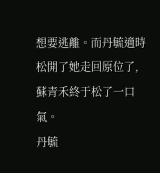想要逃離。而丹毓適時松開了她走回原位了,蘇青禾終于松了一口氣。
丹毓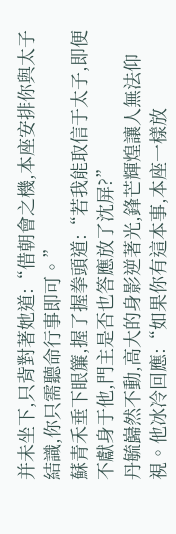并未坐下,只背對著她道:“借朝會之機,本座安排你與太子結識,你只需聽命行事即可。”
蘇青禾垂下眼簾,握了握拳頭道:“若我能取信于太子,即便不獻身于他,門主是否也答應放了沈屏?”
丹毓巋然不動,高大的身影逆著光,鋒芒輝煌讓人無法仰視。他冰冷回應:“如果你有這本事,本座一樣放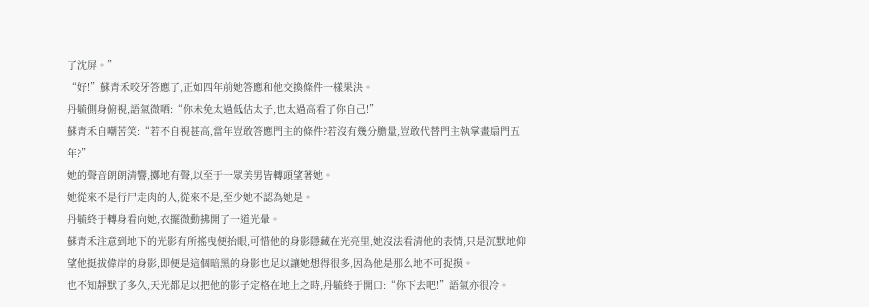了沈屏。”
“好!”蘇青禾咬牙答應了,正如四年前她答應和他交換條件一樣果決。
丹毓側身俯視,語氣微哂:“你未免太過低估太子,也太過高看了你自己!”
蘇青禾自嘲苦笑:“若不自視甚高,當年豈敢答應門主的條件?若沒有幾分膽量,豈敢代替門主執掌畫扇門五年?”
她的聲音朗朗清響,擲地有聲,以至于一眾美男皆轉頭望著她。
她從來不是行尸走肉的人,從來不是,至少她不認為她是。
丹毓終于轉身看向她,衣擺微動拂開了一道光暈。
蘇青禾注意到地下的光影有所搖曳便抬眼,可惜他的身影隱藏在光亮里,她沒法看清他的表情,只是沉默地仰望他挺拔偉岸的身影,即便是這個暗黑的身影也足以讓她想得很多,因為他是那么地不可捉摸。
也不知靜默了多久,天光都足以把他的影子定格在地上之時,丹毓終于開口:“你下去吧!”語氣亦很冷。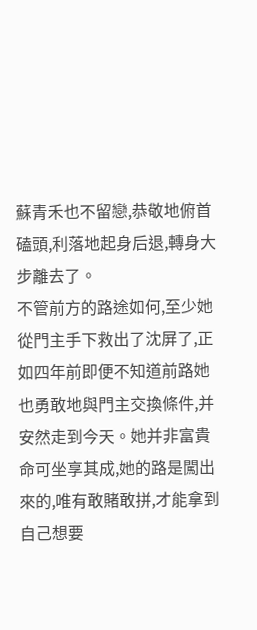蘇青禾也不留戀,恭敬地俯首磕頭,利落地起身后退,轉身大步離去了。
不管前方的路途如何,至少她從門主手下救出了沈屏了,正如四年前即便不知道前路她也勇敢地與門主交換條件,并安然走到今天。她并非富貴命可坐享其成,她的路是闖出來的,唯有敢賭敢拼,才能拿到自己想要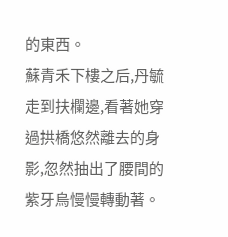的東西。
蘇青禾下樓之后,丹毓走到扶欄邊,看著她穿過拱橋悠然離去的身影,忽然抽出了腰間的紫牙烏慢慢轉動著。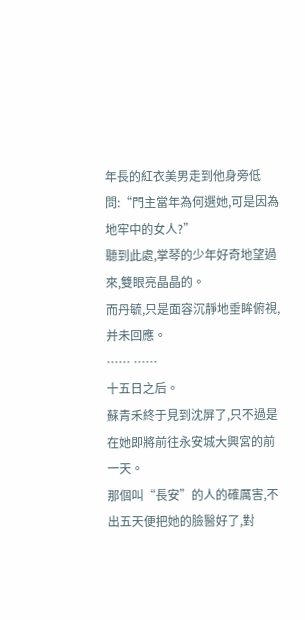年長的紅衣美男走到他身旁低問:“門主當年為何選她,可是因為地牢中的女人?”
聽到此處,掌琴的少年好奇地望過來,雙眼亮晶晶的。
而丹毓,只是面容沉靜地垂眸俯視,并未回應。
…… ……
十五日之后。
蘇青禾終于見到沈屏了,只不過是在她即將前往永安城大興宮的前一天。
那個叫“長安”的人的確厲害,不出五天便把她的臉醫好了,對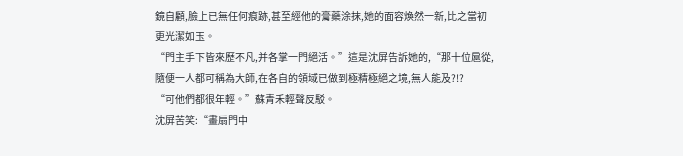鏡自顧,臉上已無任何痕跡,甚至經他的膏藥涂抹,她的面容煥然一新,比之當初更光潔如玉。
“門主手下皆來歷不凡,并各掌一門絕活。”這是沈屏告訴她的,“那十位扈從,隨便一人都可稱為大師,在各自的領域已做到極精極絕之境,無人能及?!?
“可他們都很年輕。”蘇青禾輕聲反駁。
沈屏苦笑:“畫扇門中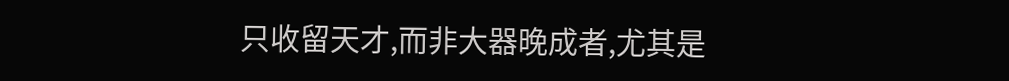只收留天才,而非大器晚成者,尤其是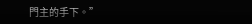門主的手下。”